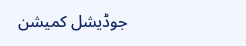جوڈیشل کمیشن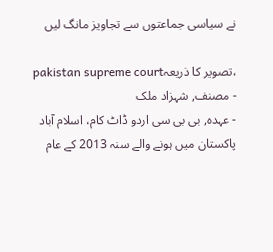نے سیاسی جماعتوں سے تجاویز مانگ لیں

،تصویر کا ذریعہpakistan supreme court
- مصنف, شہزاد ملک
- عہدہ, بی بی سی اردو ڈاٹ کام، اسلام آباد
پاکستان میں ہونے والے سنہ 2013 کے عام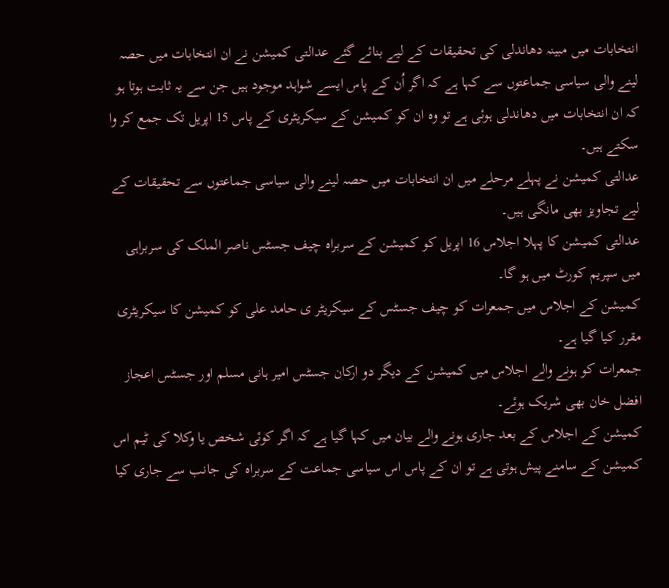انتخابات میں مبینہ دھاندلی کی تحقیقات کے لیے بنائے گئے عدالتی کمیشن نے ان انتخابات میں حصہ لینے والی سیاسی جماعتوں سے کہا ہے کہ اگر اُن کے پاس ایسے شواہد موجود ہیں جن سے یہ ثابت ہوتا ہو کہ ان انتخابات میں دھاندلی ہوئی ہے تو وہ ان کو کمیشن کے سیکریٹری کے پاس 15 اپریل تک جمع کر وا سکتے ہیں۔
عدالتی کمیشن نے پہلے مرحلے میں ان انتخابات میں حصہ لینے والی سیاسی جماعتوں سے تحقیقات کے لیے تجاویز بھی مانگی ہیں۔
عدالتی کمیشن کا پہلا اجلاس 16 اپریل کو کمیشن کے سربراہ چیف جسٹس ناصر الملک کی سربراہی میں سپریم کورٹ میں ہو گا۔
کمیشن کے اجلاس میں جمعرات کو چیف جسٹس کے سیکریٹر ی حامد علی کو کمیشن کا سیکریٹری مقرر کیا گیا ہے۔
جمعرات کو ہونے والے اجلاس میں کمیشن کے دیگر دو ارکان جسٹس امیر ہانی مسلم اور جسٹس اعجاز افضل خان بھی شریک ہوئے۔
کمیشن کے اجلاس کے بعد جاری ہونے والے بیان میں کہا گیا ہے کہ اگر کوئی شخص یا وکلا کی ٹیم اس کمیشن کے سامنے پیش ہوتی ہے تو ان کے پاس اس سیاسی جماعت کے سربراہ کی جانب سے جاری کیا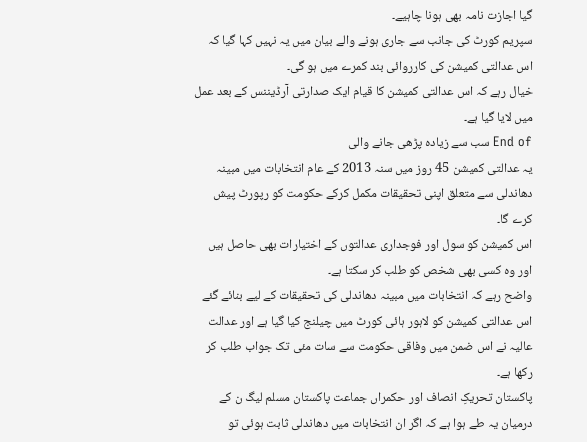گیا اجازت نامہ بھی ہونا چاہیے۔
سپریم کورٹ کی جانب سے جاری ہونے والے بیان میں یہ نہیں کہا گیا کہ اس عدالتی کمیشن کی کارروائی بند کمرے میں ہو گی۔
خیال رہے کہ اس عدالتی کمیشن کا قیام ایک صدارتی آرڈیننس کے بعد عمل میں لایا گیا ہے۔
End of سب سے زیادہ پڑھی جانے والی
یہ عدالتی کمیشن 45 روز میں سنہ 2013 کے عام انتخابات میں مبینہ دھاندلی سے متعلق اپنی تحقیقات مکمل کرکے حکومت کو رپورٹ پیش کرے گا۔
اس کمیشن کو سول اور فوجداری عدالتوں کے اختیارات بھی حاصل ہیں اور وہ کسی بھی شخص کو طلب کر سکتا ہے۔
واضح رہے کہ انتخابات میں مبینہ دھاندلی کی تحقیقات کے لیے بنائے گئے اس عدالتی کمیشن کو لاہور ہائی کورٹ میں چیلنج کیا گیا ہے اور عدالت عالیہ نے اس ضمن میں وفاقی حکومت سے سات مئی تک جواب طلب کر رکھا ہے۔
پاکستان تحریکِ انصاف اور حکمراں جماعت پاکستان مسلم لیگ ن کے درمیان یہ طے ہوا ہے کہ اگر ان انتخابات میں دھاندلی ثابت ہوئی تو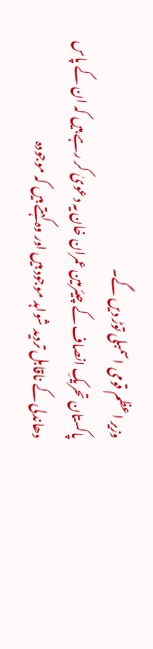وزیر اعظم قومی اسمبلی توڑ دیں گے۔
پاکستان تحریکِ انصاف کے چیئرمین عمران خان یہ دعویٰ کر رہے ہیں کہ ان کے پاس دھاندلی کے ناقابل تردید شواہد موجود ہیں اور وہ کہتے ہیں کہ موجودہ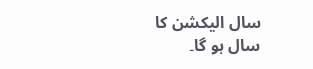سال الیکشن کا سال ہو گا۔